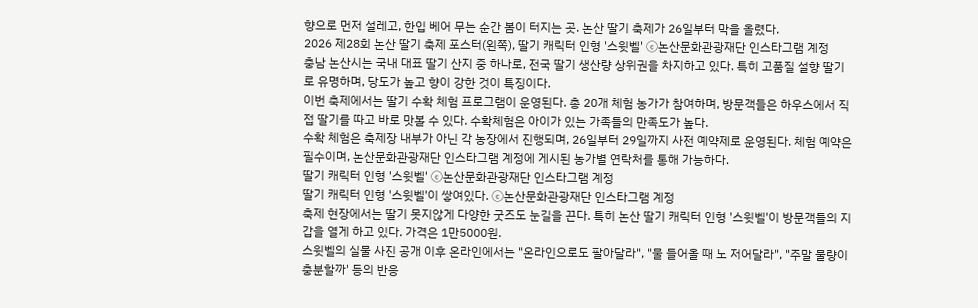향으로 먼저 설레고, 한입 베어 무는 순간 봄이 터지는 곳. 논산 딸기 축제가 26일부터 막을 올렸다.
2026 제28회 논산 딸기 축제 포스터(왼쪽), 딸기 캐릭터 인형 '스윗벨' ⓒ논산문화관광재단 인스타그램 계정
충남 논산시는 국내 대표 딸기 산지 중 하나로, 전국 딸기 생산량 상위권을 차지하고 있다. 특히 고품질 설향 딸기로 유명하며, 당도가 높고 향이 강한 것이 특징이다.
이번 축제에서는 딸기 수확 체험 프로그램이 운영된다. 총 20개 체험 농가가 참여하며, 방문객들은 하우스에서 직접 딸기를 따고 바로 맛볼 수 있다. 수확체험은 아이가 있는 가족들의 만족도가 높다.
수확 체험은 축제장 내부가 아닌 각 농장에서 진행되며, 26일부터 29일까지 사전 예약제로 운영된다. 체험 예약은 필수이며, 논산문화관광재단 인스타그램 계정에 게시된 농가별 연락처를 통해 가능하다.
딸기 캐릭터 인형 '스윗벨' ⓒ논산문화관광재단 인스타그램 계정
딸기 캐릭터 인형 '스윗벨'이 쌓여있다. ⓒ논산문화관광재단 인스타그램 계정
축제 현장에서는 딸기 못지않게 다양한 굿즈도 눈길을 끈다. 특히 논산 딸기 캐릭터 인형 '스윗벨'이 방문객들의 지갑을 열게 하고 있다. 가격은 1만5000원.
스윗벨의 실물 사진 공개 이후 온라인에서는 "온라인으로도 팔아달라", "물 들어올 때 노 저어달라", "주말 물량이 충분할까' 등의 반응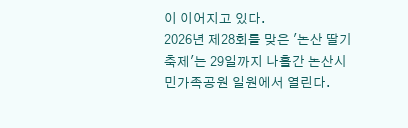이 이어지고 있다.
2026년 제28회를 맞은 '논산 딸기 축제'는 29일까지 나흘간 논산시민가족공원 일원에서 열린다.